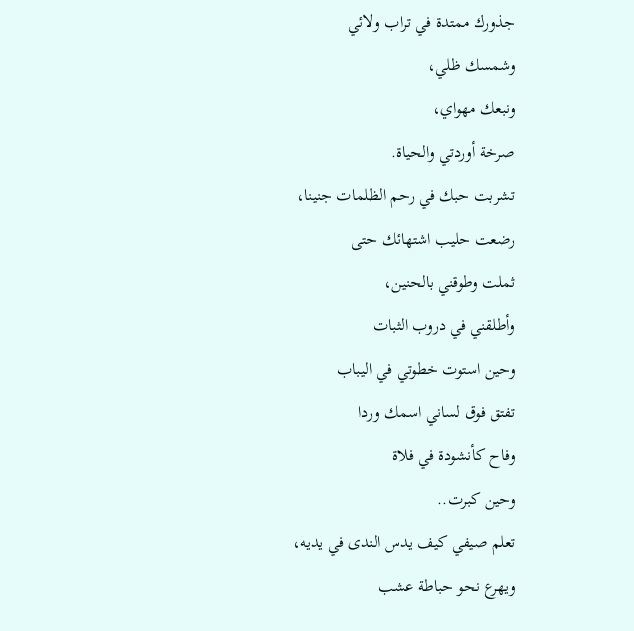جذورك ممتدة في تراب ولائي
وشمسك ظلي،
ونبعك مهواي،
صرخة أوردتي والحياة.
تشربت حبك في رحم الظلمات جنينا،
رضعت حليب اشتهائك حتى
ثملت وطوقني بالحنين،
وأطلقني في دروب الثبات
وحين استوت خطوتي في اليباب
تفتق فوق لساني اسمك وردا
وفاح كأنشودة في فلاة
وحين كبرت..
تعلم صيفي كيف يدس الندى في يديه،
ويهرع نحو حباطة عشب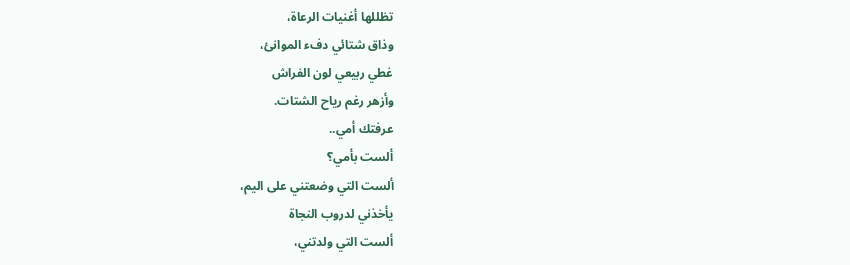تظللها أغنيات الرعاة،
وذاق شتائي دفء الموانئ،
غطي ربيعي لون الفراش
وأزهر رغم رياح الشتات.
عرفتك أمي..
ألست بأمي؟
ألست التي وضعتني على اليم،
يأخذني لدروب النجاة
ألست التي ولدتني،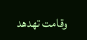وقامت تهدهد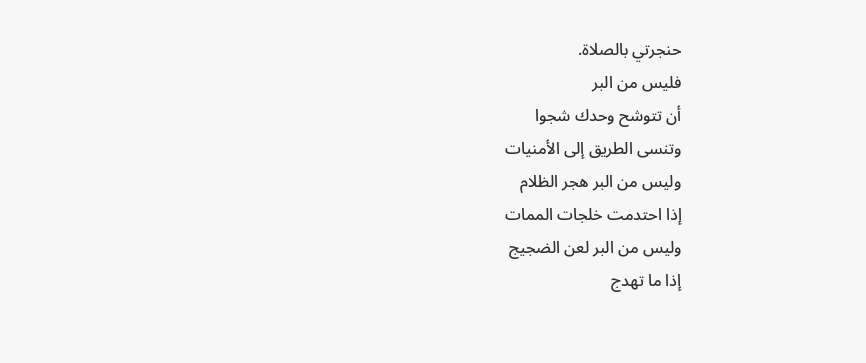حنجرتي بالصلاة.
فليس من البر
أن تتوشح وحدك شجوا
وتنسى الطريق إلى الأمنيات
وليس من البر هجر الظلام
إذا احتدمت خلجات الممات
وليس من البر لعن الضجيج
إذا ما تهدج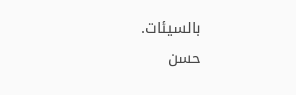بالسيئات.
حسن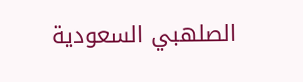الصلهبي السعودية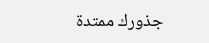جذورك ممتدة